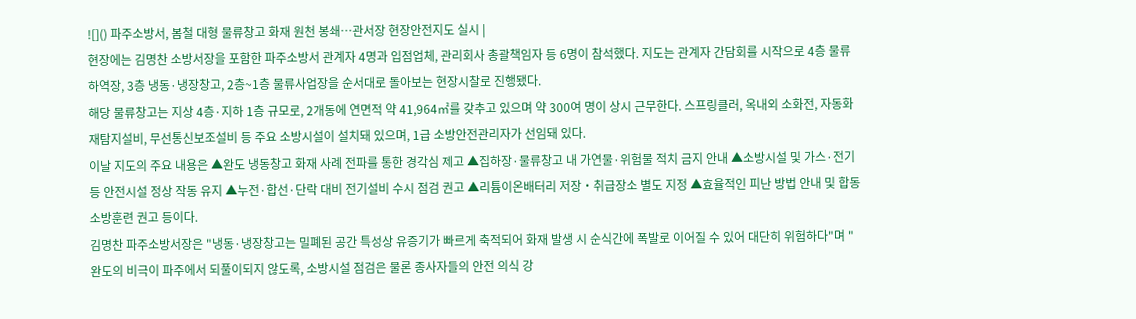![]() 파주소방서, 봄철 대형 물류창고 화재 원천 봉쇄…관서장 현장안전지도 실시 |
현장에는 김명찬 소방서장을 포함한 파주소방서 관계자 4명과 입점업체, 관리회사 총괄책임자 등 6명이 참석했다. 지도는 관계자 간담회를 시작으로 4층 물류하역장, 3층 냉동·냉장창고, 2층~1층 물류사업장을 순서대로 돌아보는 현장시찰로 진행됐다.
해당 물류창고는 지상 4층·지하 1층 규모로, 2개동에 연면적 약 41,964㎡를 갖추고 있으며 약 300여 명이 상시 근무한다. 스프링클러, 옥내외 소화전, 자동화재탐지설비, 무선통신보조설비 등 주요 소방시설이 설치돼 있으며, 1급 소방안전관리자가 선임돼 있다.
이날 지도의 주요 내용은 ▲완도 냉동창고 화재 사례 전파를 통한 경각심 제고 ▲집하장·물류창고 내 가연물·위험물 적치 금지 안내 ▲소방시설 및 가스·전기 등 안전시설 정상 작동 유지 ▲누전·합선·단락 대비 전기설비 수시 점검 권고 ▲리튬이온배터리 저장・취급장소 별도 지정 ▲효율적인 피난 방법 안내 및 합동소방훈련 권고 등이다.
김명찬 파주소방서장은 "냉동·냉장창고는 밀폐된 공간 특성상 유증기가 빠르게 축적되어 화재 발생 시 순식간에 폭발로 이어질 수 있어 대단히 위험하다"며 "완도의 비극이 파주에서 되풀이되지 않도록, 소방시설 점검은 물론 종사자들의 안전 의식 강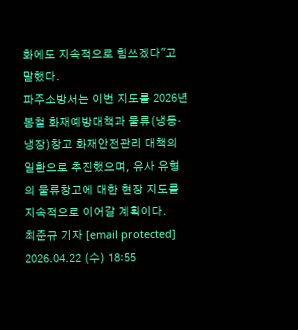화에도 지속적으로 힘쓰겠다"고 말했다.
파주소방서는 이번 지도를 2026년 봄철 화재예방대책과 물류(냉동·냉장)창고 화재안전관리 대책의 일환으로 추진했으며, 유사 유형의 물류창고에 대한 현장 지도를 지속적으로 이어갈 계획이다.
최준규 기자 [email protected]
2026.04.22 (수) 18:55